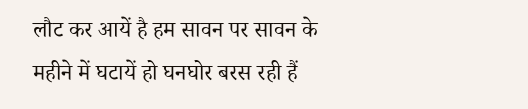लौट कर आयें है हम सावन पर सावन के महीने में घटायें हो घनघोर बरस रही हैं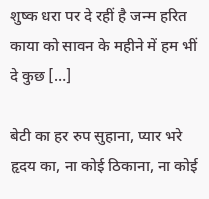शुष्क धरा पर दे रहीं है जन्म हरित काया को सावन के महीने में हम भीं दे कुछ […]

बेटी का हर रुप सुहाना, प्यार भरे हृदय का, ना कोई ठिकाना, ना कोई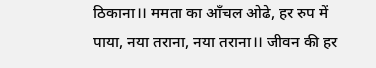ठिकाना।। ममता का आँचल ओढे, हर रुप में पाया, नया तराना, नया तराना।। जीवन की हर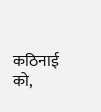कठिनाई को,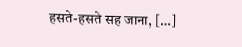हसते-हसते सह जाना, […]